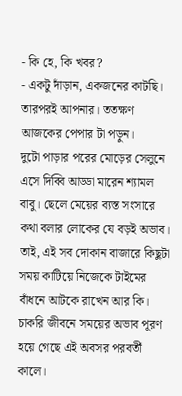- কি হে, কি খবর?
- একটু দাঁড়ান, একজনের কাটছি। তারপরই আপনার। ততক্ষণ আজকের পেপার টা পড়ুন।
দুটো পাড়ার পরের মোড়ের সেলুনে এসে দিব্বি আড্ডা মারেন শ্যামল বাবু। ছেলে মেয়ের ব্যস্ত সংসারে কথা বলার লোকের যে বড়ই অভাব। তাই, এই সব দোকান বাজারে কিছুটা সময় কাটিয়ে নিজেকে টাইমের বাঁধনে আটকে রাখেন আর কি। চাকরি জীবনে সময়ের অভাব পূরণ হয়ে গেছে এই অবসর পরবর্তী কালে।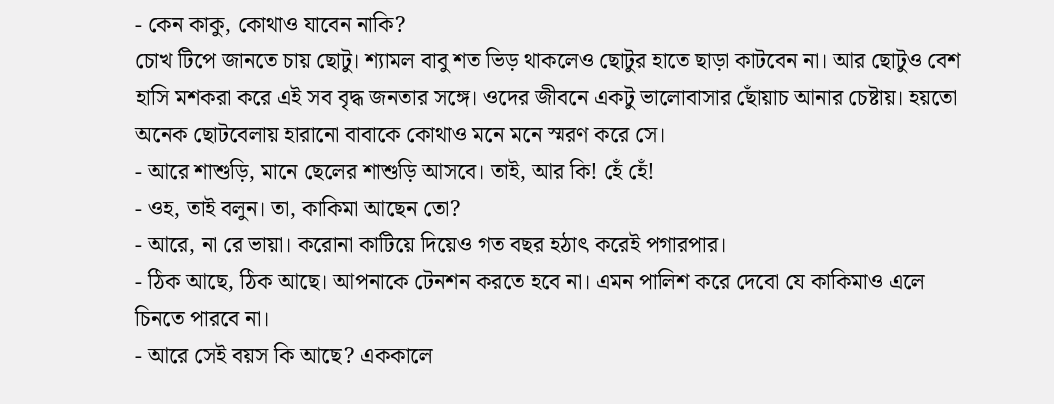- কেন কাকু, কোথাও যাবেন নাকি?
চোখ টিপে জানতে চায় ছোটু। শ্যামল বাবু শত ভিড় থাকলেও ছোটুর হাতে ছাড়া কাটবেন না। আর ছোটুও বেশ হাসি মশকরা করে এই সব বৃদ্ধ জনতার সঙ্গে। ওদের জীবনে একটু ভালোবাসার ছোঁয়াচ আনার চেষ্টায়। হয়তো অনেক ছোটবেলায় হারানো বাবাকে কোথাও মনে মনে স্মরণ করে সে।
- আরে শাশুড়ি, মানে ছেলের শাশুড়ি আসবে। তাই, আর কি! হেঁ হেঁ!
- ওহ, তাই বলুন। তা, কাকিমা আছেন তো?
- আরে, না রে ভায়া। করোনা কাটিয়ে দিয়েও গত বছর হঠাৎ করেই পগারপার।
- ঠিক আছে, ঠিক আছে। আপনাকে টেনশন করতে হবে না। এমন পালিশ করে দেবো যে কাকিমাও এলে চিনতে পারবে না।
- আরে সেই বয়স কি আছে? এককালে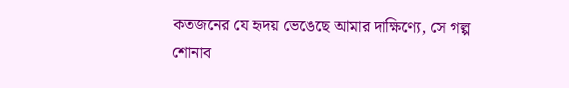কতজনের যে হৃদয় ভেঙেছে আমার দাক্ষিণ্যে, সে গল্প শোনাব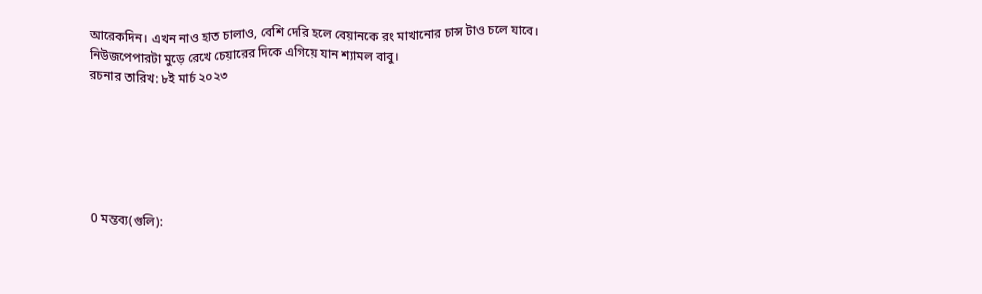আরেকদিন। এখন নাও হাত চালাও, বেশি দেরি হলে বেয়ানকে রং মাখানোর চান্স টাও চলে যাবে।
নিউজপেপারটা মুড়ে রেখে চেয়ারের দিকে এগিয়ে যান শ্যামল বাবু।
রচনার তারিখ: ৮ই মার্চ ২০২৩






0 মন্তব্য(গুলি):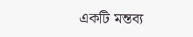একটি মন্তব্য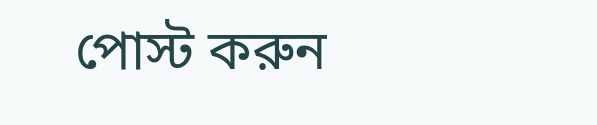পোস্ট করুন